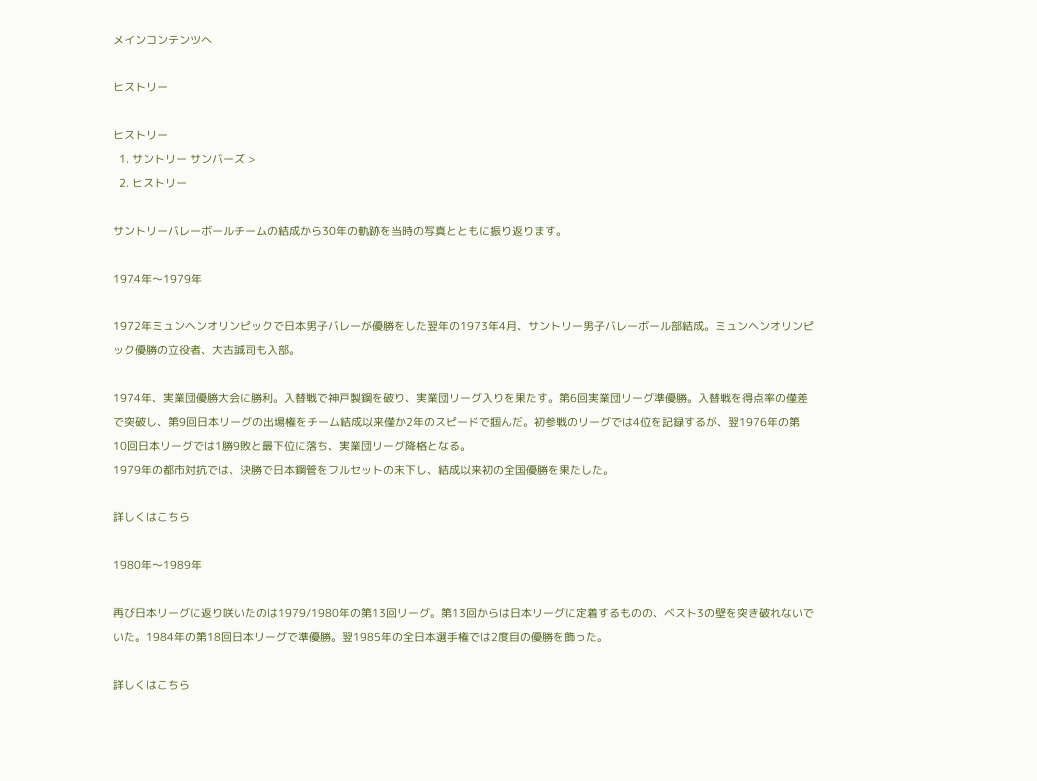メインコンテンツへ

ヒストリー

ヒストリー
  1. サントリー サンバーズ >
  2. ヒストリー

サントリーバレーボールチームの結成から30年の軌跡を当時の写真とともに振り返ります。

1974年〜1979年

1972年ミュンヘンオリンピックで日本男子バレーが優勝をした翌年の1973年4月、サントリー男子バレーボール部結成。ミュンヘンオリンピック優勝の立役者、大古誠司も入部。

1974年、実業団優勝大会に勝利。入替戦で神戸製鋼を破り、実業団リーグ入りを果たす。第6回実業団リーグ準優勝。入替戦を得点率の僅差で突破し、第9回日本リーグの出場権をチーム結成以来僅か2年のスピードで掴んだ。初参戦のリーグでは4位を記録するが、翌1976年の第 10回日本リーグでは1勝9敗と最下位に落ち、実業団リーグ降格となる。
1979年の都市対抗では、決勝で日本鋼管をフルセットの末下し、結成以来初の全国優勝を果たした。

詳しくはこちら

1980年〜1989年

再び日本リーグに返り咲いたのは1979/1980年の第13回リーグ。第13回からは日本リーグに定着するものの、ベスト3の壁を突き破れないでいた。1984年の第18回日本リーグで準優勝。翌1985年の全日本選手権では2度目の優勝を飾った。

詳しくはこちら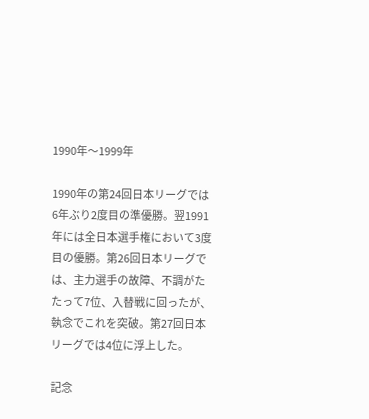1990年〜1999年

1990年の第24回日本リーグでは6年ぶり2度目の準優勝。翌1991年には全日本選手権において3度目の優勝。第26回日本リーグでは、主力選手の故障、不調がたたって7位、入替戦に回ったが、執念でこれを突破。第27回日本リーグでは4位に浮上した。

記念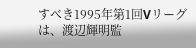すべき1995年第1回Vリーグは、渡辺輝明監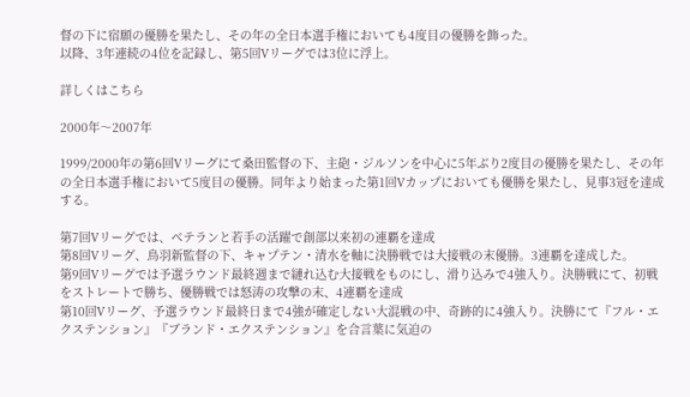督の下に宿願の優勝を果たし、その年の全日本選手権においても4度目の優勝を飾った。
以降、3年連続の4位を記録し、第5回Vリーグでは3位に浮上。

詳しくはこちら

2000年〜2007年

1999/2000年の第6回Vリーグにて桑田監督の下、主砲・ジルソンを中心に5年ぶり2度目の優勝を果たし、その年の全日本選手権において5度目の優勝。同年より始まった第1回Vカップにおいても優勝を果たし、見事3冠を達成する。

第7回Vリーグでは、ベテランと若手の活躍で創部以来初の連覇を達成
第8回Vリーグ、鳥羽新監督の下、キャプテン・清水を軸に決勝戦では大接戦の末優勝。3連覇を達成した。
第9回Vリーグでは予選ラウンド最終週まで縺れ込む大接戦をものにし、滑り込みで4強入り。決勝戦にて、初戦をストレートで勝ち、優勝戦では怒涛の攻撃の末、4連覇を達成
第10回Vリーグ、予選ラウンド最終日まで4強が確定しない大混戦の中、奇跡的に4強入り。決勝にて『フル・エクステンション』『ブランド・エクステンション』を合言葉に気迫の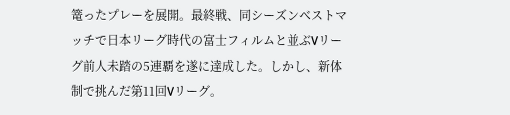篭ったプレーを展開。最終戦、同シーズンベストマッチで日本リーグ時代の富士フィルムと並ぶVリーグ前人未踏の5連覇を遂に達成した。しかし、新体制で挑んだ第11回Vリーグ。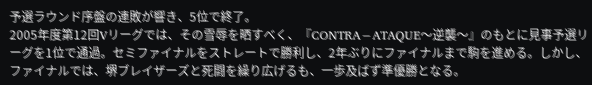予選ラウンド序盤の連敗が響き、5位で終了。
2005年度第12回Vリーグでは、その雪辱を晒すべく、『CONTRA−ATAQUE〜逆襲〜』のもとに見事予選リーグを1位で通過。セミファイナルをストレートで勝利し、2年ぶりにファイナルまで駒を進める。しかし、ファイナルでは、堺ブレイザーズと死闘を繰り広げるも、一歩及ばず準優勝となる。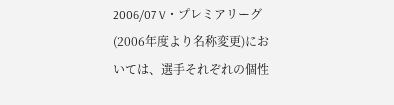2006/07 V・プレミアリーグ(2006年度より名称変更)においては、選手それぞれの個性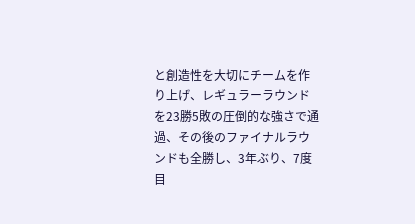と創造性を大切にチームを作り上げ、レギュラーラウンドを23勝5敗の圧倒的な強さで通過、その後のファイナルラウンドも全勝し、3年ぶり、7度目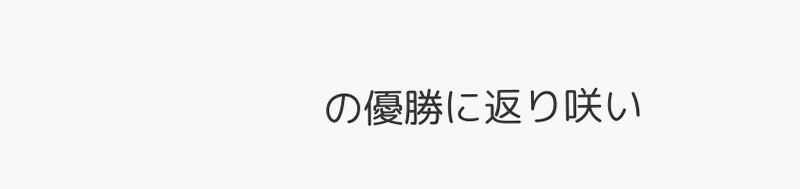の優勝に返り咲い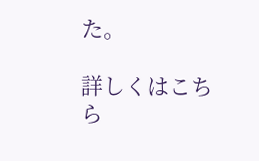た。

詳しくはこちら